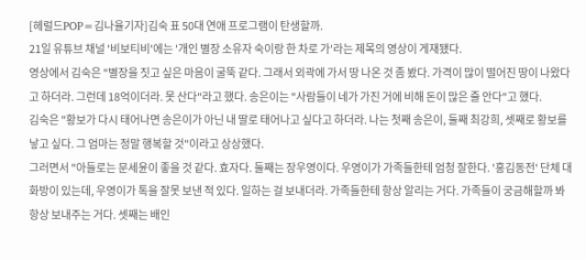[헤럴드POP=김나율기자]김숙 표 50대 연애 프로그램이 탄생할까.
21일 유튜브 채널 '비보티비'에는 '개인 별장 소유자 숙이랑 한 차로 가'라는 제목의 영상이 게재됐다.
영상에서 김숙은 "별장을 짓고 싶은 마음이 굴뚝 같다. 그래서 외곽에 가서 땅 나온 것 좀 봤다. 가격이 많이 떨어진 땅이 나왔다고 하더라. 그런데 18억이더라. 못 산다"라고 했다. 송은이는 "사람들이 네가 가진 거에 비해 돈이 많은 줄 안다"고 했다.
김숙은 "황보가 다시 태어나면 송은이가 아닌 내 딸로 태어나고 싶다고 하더라. 나는 첫째 송은이, 둘째 최강희, 셋째로 황보를 낳고 싶다. 그 엄마는 정말 행복할 것"이라고 상상했다.
그러면서 "아들로는 문세윤이 좋을 것 같다. 효자다. 둘째는 장우영이다. 우영이가 가족들한테 엄청 잘한다. '홍김동전' 단체 대화방이 있는데, 우영이가 톡을 잘못 보낸 적 있다. 일하는 걸 보내더라. 가족들한테 항상 알리는 거다. 가족들이 궁금해할까 봐 항상 보내주는 거다. 셋째는 배인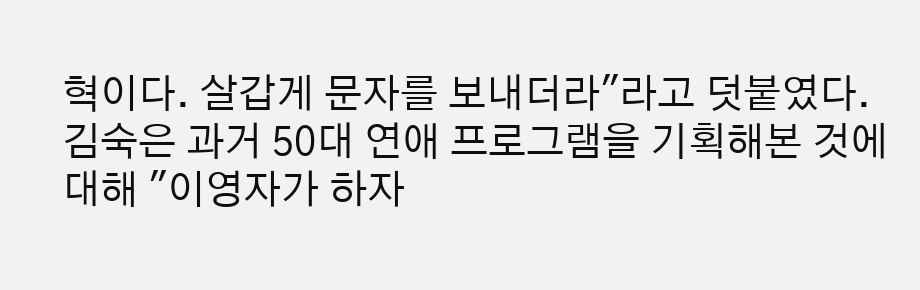혁이다. 살갑게 문자를 보내더라"라고 덧붙였다.
김숙은 과거 50대 연애 프로그램을 기획해본 것에 대해 "이영자가 하자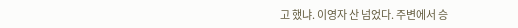고 했냐. 이영자 산 넘었다. 주변에서 승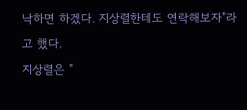낙하면 하겠다. 지상렬한테도 연락해보자"라고 했다.
지상렬은 "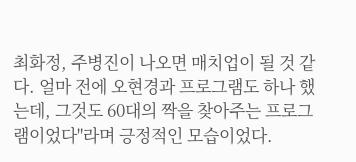최화정, 주병진이 나오면 매치업이 될 것 같다. 얼마 전에 오현경과 프로그램도 하나 했는데, 그것도 60대의 짝을 찾아주는 프로그램이었다"라며 긍정적인 모습이었다.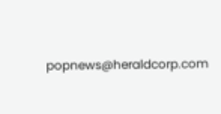popnews@heraldcorp.com